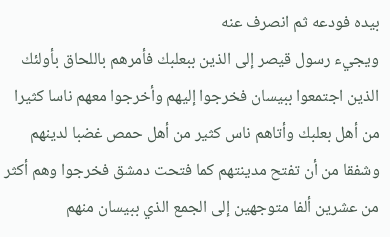بيده فودعه ثم انصرف عنه
ويجيء رسول قيصر إلى الذين ببعلبك فأمرهم باللحاق بأولئك الذين اجتمعوا ببيسان فخرجوا إليهم وأخرجوا معهم ناسا كثيرا من أهل بعلبك وأتاهم ناس كثير من أهل حمص غضبا لدينهم وشفقا من أن تفتح مدينتهم كما فتحت دمشق فخرجوا وهم أكثر من عشرين ألفا متوجهين إلى الجمع الذي ببيسان منهم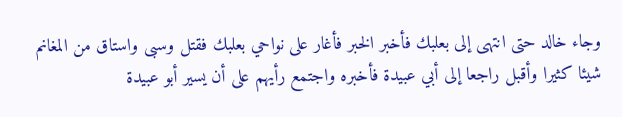وجاء خالد حتى انتهى إلى بعلبك فأخبر الخبر فأغار على نواحي بعلبك فقتل وسبى واستاق من المغانم شيئا كثيرا وأقبل راجعا إلى أبي عبيدة فأخبره واجتمع رأيهم على أن يسير أبو عبيدة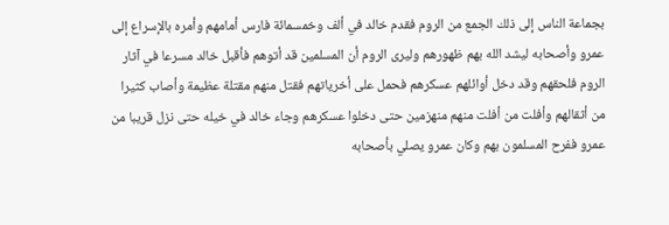بجماعة الناس إلى ذلك الجمع من الروم فقدم خالد في ألف وخمسمائة فارس أمامهم وأمره بالإسراع إلى عمرو وأصحابه ليشد الله بهم ظهورهم وليرى الروم أن المسلمين قد أتوهم فأقبل خالد مسرعا في آثار الروم فلحقهم وقد دخل أوائلهم عسكرهم فحمل على أخرياتهم فقتل منهم مقتلة عظيمة وأصاب كثيرا من أثقالهم وأفلت من أفلت منهم منهزمين حتى دخلوا عسكرهم وجاء خالد في خيله حتى نزل قريبا من عمرو ففرح المسلمون بهم وكان عمرو يصلي بأصحابه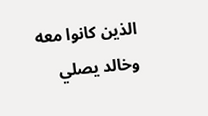الذين كانوا معه وخالد يصلي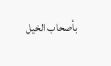بأصحاب الخيل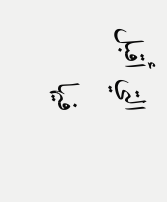التي أقبل فيها